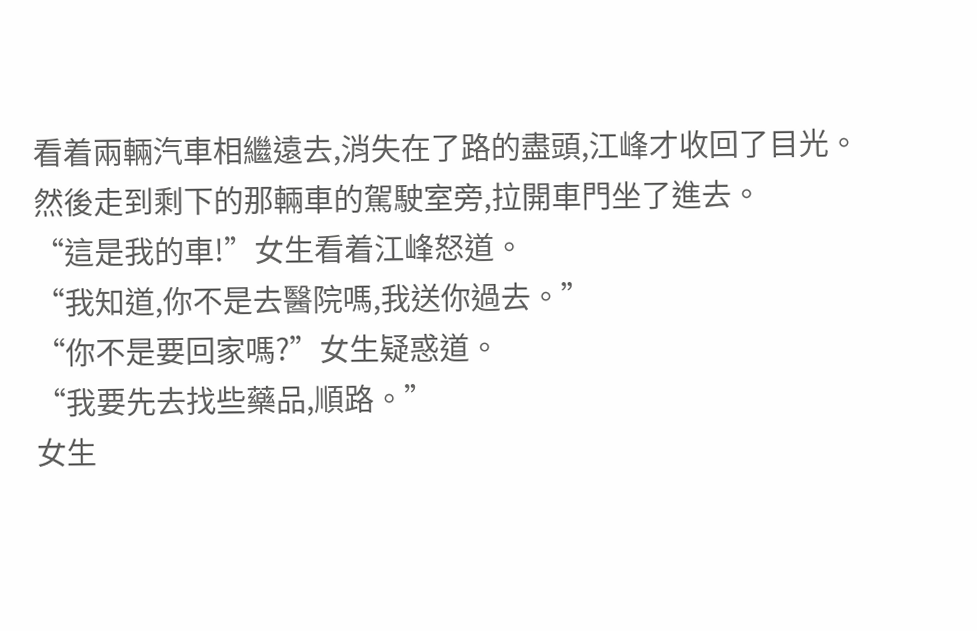看着兩輛汽車相繼遠去,消失在了路的盡頭,江峰才收回了目光。
然後走到剩下的那輛車的駕駛室旁,拉開車門坐了進去。
“這是我的車!”女生看着江峰怒道。
“我知道,你不是去醫院嗎,我送你過去。”
“你不是要回家嗎?”女生疑惑道。
“我要先去找些藥品,順路。”
女生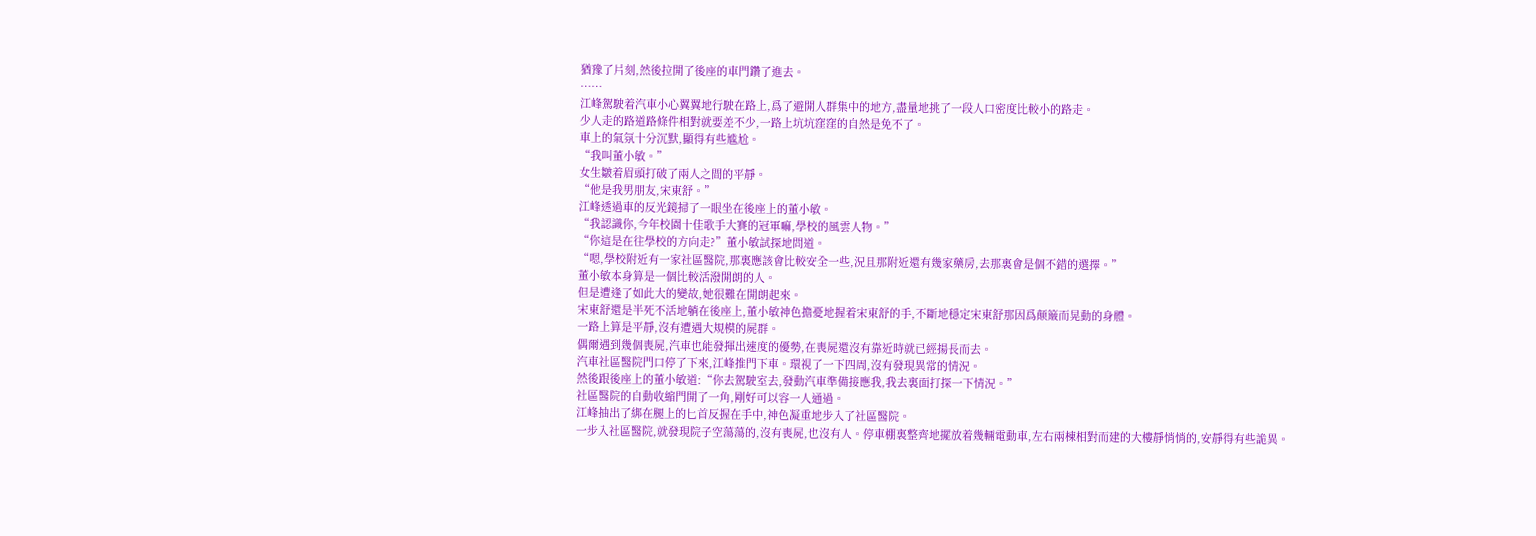猶豫了片刻,然後拉開了後座的車門鑽了進去。
……
江峰駕駛着汽車小心翼翼地行駛在路上,爲了避開人群集中的地方,盡量地挑了一段人口密度比較小的路走。
少人走的路道路條件相對就要差不少,一路上坑坑窪窪的自然是免不了。
車上的氣氛十分沉默,顯得有些尴尬。
“我叫董小敏。”
女生皺着眉頭打破了兩人之間的平靜。
“他是我男朋友,宋東舒。”
江峰透過車的反光鏡掃了一眼坐在後座上的董小敏。
“我認識你,今年校園十佳歌手大賽的冠軍嘛,學校的風雲人物。”
“你這是在往學校的方向走?”董小敏試探地問道。
“嗯,學校附近有一家社區醫院,那裏應該會比較安全一些,況且那附近還有幾家藥房,去那裏會是個不錯的選擇。”
董小敏本身算是一個比較活潑開朗的人。
但是遭逢了如此大的變故,她很難在開朗起來。
宋東舒還是半死不活地躺在後座上,董小敏神色擔憂地握着宋東舒的手,不斷地穩定宋東舒那因爲颠簸而晃動的身體。
一路上算是平靜,沒有遭遇大規模的屍群。
偶爾遇到幾個喪屍,汽車也能發揮出速度的優勢,在喪屍還沒有靠近時就已經揚長而去。
汽車社區醫院門口停了下來,江峰推門下車。環視了一下四周,沒有發現異常的情況。
然後跟後座上的董小敏道:“你去駕駛室去,發動汽車準備接應我,我去裏面打探一下情況。”
社區醫院的自動收縮門開了一角,剛好可以容一人通過。
江峰抽出了綁在腿上的匕首反握在手中,神色凝重地步入了社區醫院。
一步入社區醫院,就發現院子空蕩蕩的,沒有喪屍,也沒有人。停車棚裏整齊地擺放着幾輛電動車,左右兩棟相對而建的大樓靜悄悄的,安靜得有些詭異。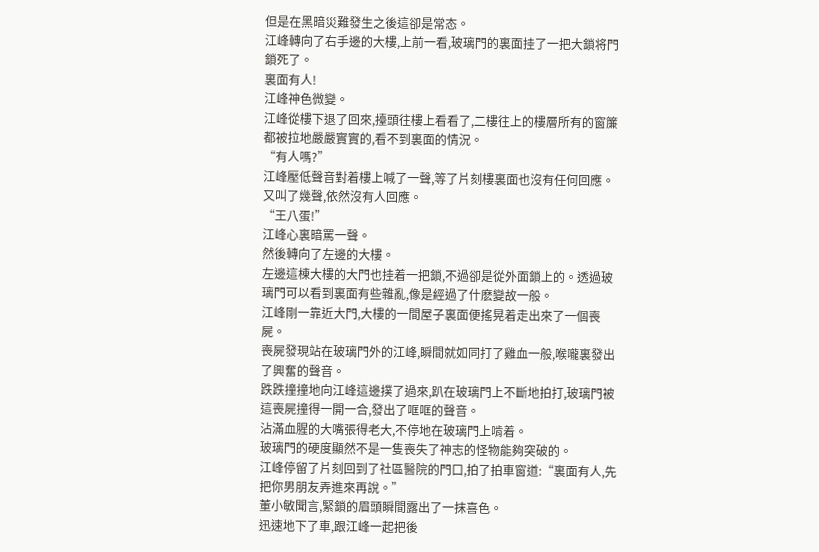但是在黑暗災難發生之後這卻是常态。
江峰轉向了右手邊的大樓,上前一看,玻璃門的裏面挂了一把大鎖将門鎖死了。
裏面有人!
江峰神色微變。
江峰從樓下退了回來,擡頭往樓上看看了,二樓往上的樓層所有的窗簾都被拉地嚴嚴實實的,看不到裏面的情況。
“有人嗎?”
江峰壓低聲音對着樓上喊了一聲,等了片刻樓裏面也沒有任何回應。
又叫了幾聲,依然沒有人回應。
“王八蛋!”
江峰心裏暗罵一聲。
然後轉向了左邊的大樓。
左邊這棟大樓的大門也挂着一把鎖,不過卻是從外面鎖上的。透過玻璃門可以看到裏面有些雜亂,像是經過了什麽變故一般。
江峰剛一靠近大門,大樓的一間屋子裏面便搖晃着走出來了一個喪屍。
喪屍發現站在玻璃門外的江峰,瞬間就如同打了雞血一般,喉嚨裏發出了興奮的聲音。
跌跌撞撞地向江峰這邊撲了過來,趴在玻璃門上不斷地拍打,玻璃門被這喪屍撞得一開一合,發出了哐哐的聲音。
沾滿血腥的大嘴張得老大,不停地在玻璃門上啃着。
玻璃門的硬度顯然不是一隻喪失了神志的怪物能夠突破的。
江峰停留了片刻回到了社區醫院的門口,拍了拍車窗道:“裏面有人,先把你男朋友弄進來再說。”
董小敏聞言,緊鎖的眉頭瞬間露出了一抹喜色。
迅速地下了車,跟江峰一起把後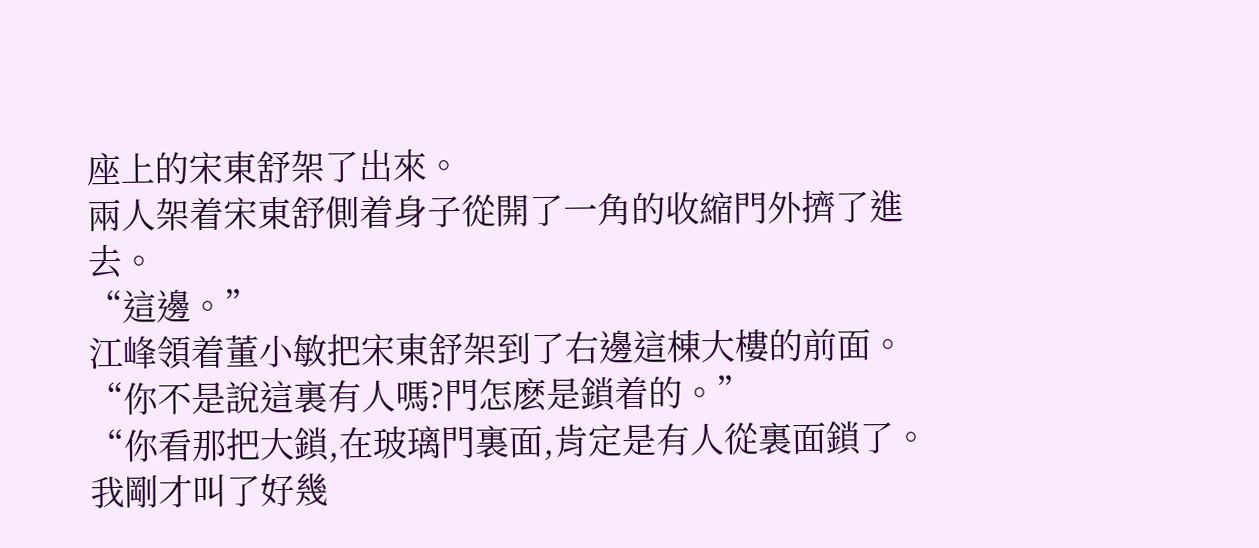座上的宋東舒架了出來。
兩人架着宋東舒側着身子從開了一角的收縮門外擠了進去。
“這邊。”
江峰領着董小敏把宋東舒架到了右邊這棟大樓的前面。
“你不是說這裏有人嗎?門怎麽是鎖着的。”
“你看那把大鎖,在玻璃門裏面,肯定是有人從裏面鎖了。我剛才叫了好幾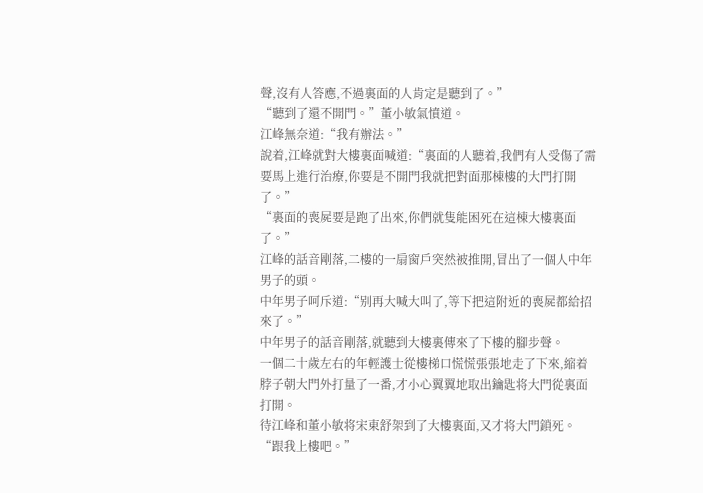聲,沒有人答應,不過裏面的人肯定是聽到了。”
“聽到了還不開門。”董小敏氣憤道。
江峰無奈道:“我有辦法。”
說着,江峰就對大樓裏面喊道:“裏面的人聽着,我們有人受傷了需要馬上進行治療,你要是不開門我就把對面那棟樓的大門打開了。”
“裏面的喪屍要是跑了出來,你們就隻能困死在這棟大樓裏面了。”
江峰的話音剛落,二樓的一扇窗戶突然被推開,冒出了一個人中年男子的頭。
中年男子呵斥道:“别再大喊大叫了,等下把這附近的喪屍都給招來了。”
中年男子的話音剛落,就聽到大樓裏傳來了下樓的腳步聲。
一個二十歲左右的年輕護士從樓梯口慌慌張張地走了下來,縮着脖子朝大門外打量了一番,才小心翼翼地取出鑰匙将大門從裏面打開。
待江峰和董小敏将宋東舒架到了大樓裏面,又才将大門鎖死。
“跟我上樓吧。”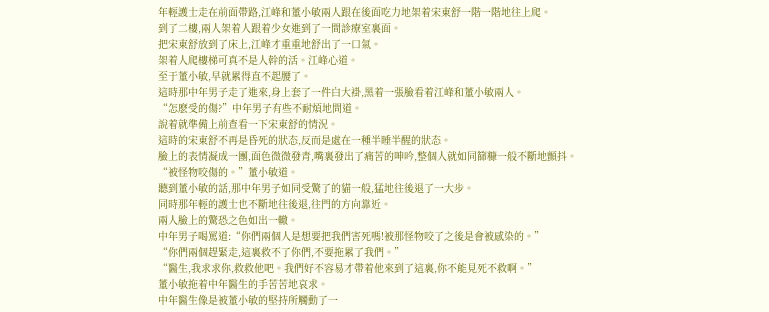年輕護士走在前面帶路,江峰和董小敏兩人跟在後面吃力地架着宋東舒一階一階地往上爬。
到了二樓,兩人架着人跟着少女進到了一間診療室裏面。
把宋東舒放到了床上,江峰才重重地舒出了一口氣。
架着人爬樓梯可真不是人幹的活。江峰心道。
至于董小敏,早就累得直不起腰了。
這時那中年男子走了進來,身上套了一件白大褂,黑着一張臉看着江峰和董小敏兩人。
“怎麽受的傷?”中年男子有些不耐煩地問道。
說着就準備上前查看一下宋東舒的情況。
這時的宋東舒不再是昏死的狀态,反而是處在一種半睡半醒的狀态。
臉上的表情凝成一團,面色微微發青,嘴裏發出了痛苦的呻吟,整個人就如同篩糠一般不斷地顫抖。
“被怪物咬傷的。”董小敏道。
聽到董小敏的話,那中年男子如同受驚了的貓一般,猛地往後退了一大步。
同時那年輕的護士也不斷地往後退,往門的方向靠近。
兩人臉上的驚恐之色如出一轍。
中年男子喝罵道:“你們兩個人是想要把我們害死嗎!被那怪物咬了之後是會被感染的。”
“你們兩個趕緊走,這裏救不了你們,不要拖累了我們。”
“醫生,我求求你,救救他吧。我們好不容易才帶着他來到了這裏,你不能見死不救啊。”
董小敏拖着中年醫生的手苦苦地哀求。
中年醫生像是被董小敏的堅持所觸動了一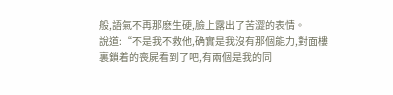般,語氣不再那麽生硬,臉上露出了苦澀的表情。
說道:“不是我不救他,确實是我沒有那個能力,對面樓裏鎖着的喪屍看到了吧,有兩個是我的同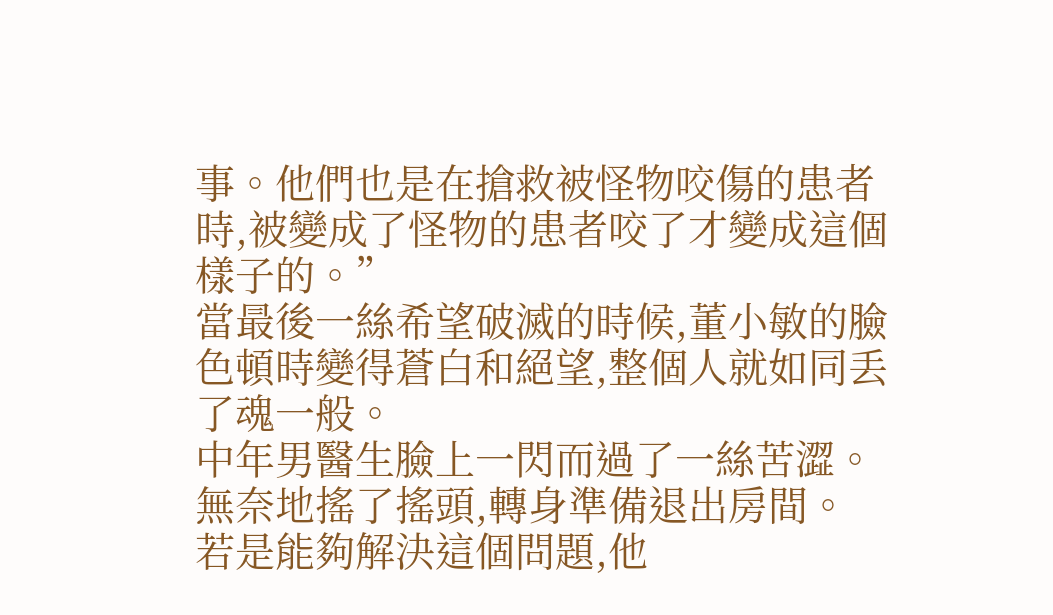事。他們也是在搶救被怪物咬傷的患者時,被變成了怪物的患者咬了才變成這個樣子的。”
當最後一絲希望破滅的時候,董小敏的臉色頓時變得蒼白和絕望,整個人就如同丢了魂一般。
中年男醫生臉上一閃而過了一絲苦澀。
無奈地搖了搖頭,轉身準備退出房間。
若是能夠解決這個問題,他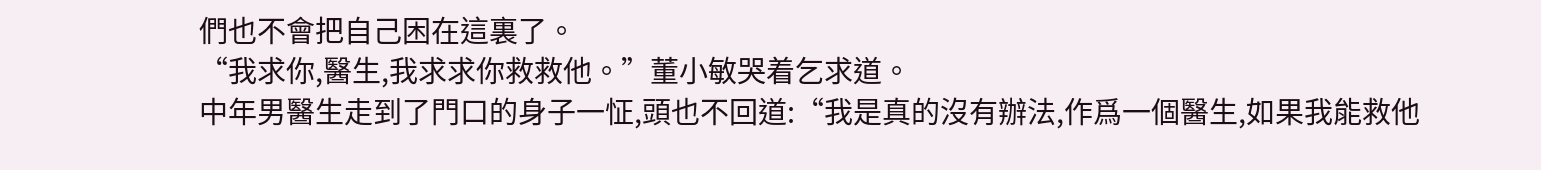們也不會把自己困在這裏了。
“我求你,醫生,我求求你救救他。”董小敏哭着乞求道。
中年男醫生走到了門口的身子一怔,頭也不回道:“我是真的沒有辦法,作爲一個醫生,如果我能救他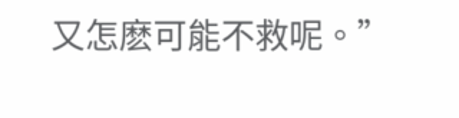又怎麽可能不救呢。”